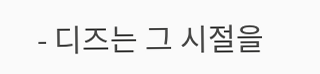- 디즈는 그 시절을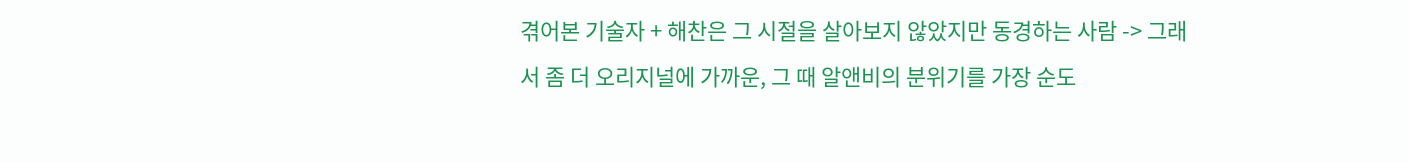겪어본 기술자 + 해찬은 그 시절을 살아보지 않았지만 동경하는 사람 -> 그래서 좀 더 오리지널에 가까운, 그 때 알앤비의 분위기를 가장 순도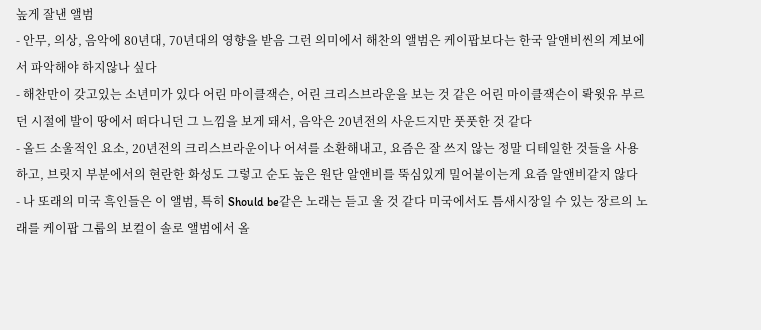높게 잘낸 앨범
- 안무, 의상, 음악에 80년대, 70년대의 영향을 받음 그런 의미에서 해찬의 앨범은 케이팝보다는 한국 알앤비씬의 계보에서 파악해야 하지않나 싶다
- 해찬만이 갖고있는 소년미가 있다 어린 마이클잭슨, 어린 크리스브라운을 보는 것 같은 어린 마이클잭슨이 롹윗유 부르던 시절에 발이 땅에서 떠다니던 그 느낌을 보게 돼서, 음악은 20년전의 사운드지만 풋풋한 것 같다
- 올드 소울적인 요소, 20년전의 크리스브라운이나 어셔를 소환해내고, 요즘은 잘 쓰지 않는 정말 디테일한 것들을 사용하고, 브릿지 부분에서의 현란한 화성도 그렇고 순도 높은 원단 알앤비를 뚝심있게 밀어붙이는게 요즘 알앤비같지 않다
- 나 또래의 미국 흑인들은 이 앨범, 특히 Should be같은 노래는 듣고 울 것 같다 미국에서도 틈새시장일 수 있는 장르의 노래를 케이팝 그룹의 보컬이 솔로 앨범에서 올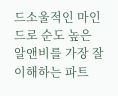드소울적인 마인드로 순도 높은 알앤비를 가장 잘 이해하는 파트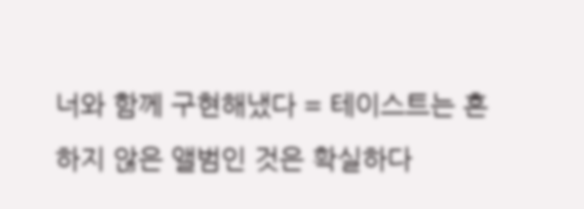너와 함께 구현해냈다 = 테이스트는 흔하지 않은 앨범인 것은 확실하다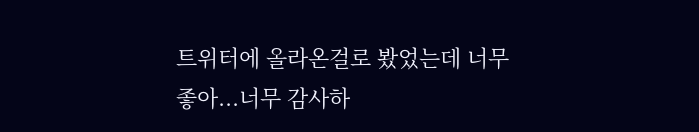트위터에 올라온걸로 봤었는데 너무좋아...너무 감사하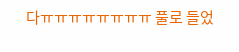다ㅠㅠㅠㅠㅠㅠㅠㅠ 풀로 들었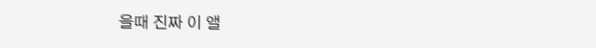을때 진짜 이 앨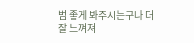범 좋게 봐주시는구나 더 잘 느껴져